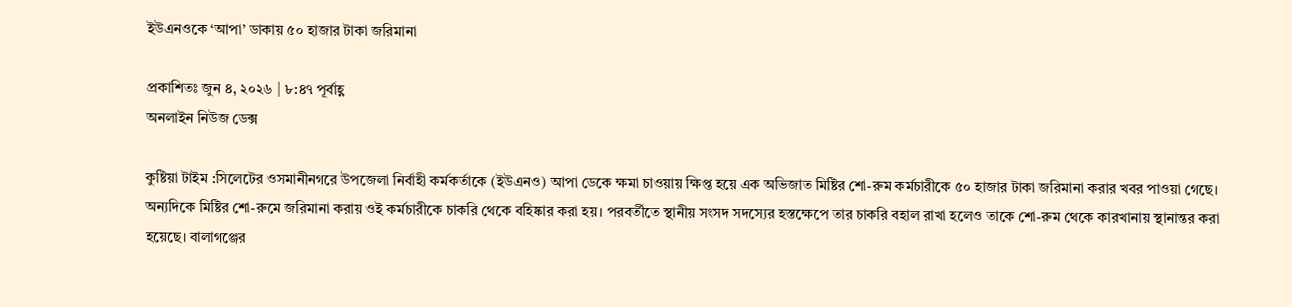ইউএনওকে ‘আপা’ ডাকায় ৫০ হাজার টাকা জরিমানা

প্রকাশিতঃ জুন ৪, ২০২৬ | ৮:৪৭ পূর্বাহ্ণ
অনলাইন নিউজ ডেক্স

কুষ্টিয়া টাইম :সিলেটের ওসমানীনগরে উপজেলা নির্বাহী কর্মকর্তাকে (ইউএনও) আপা ডেকে ক্ষমা চাওয়ায় ক্ষিপ্ত হয়ে এক অভিজাত মিষ্টির শো-রুম কর্মচারীকে ৫০ হাজার টাকা জরিমানা করার খবর পাওয়া গেছে। অন্যদিকে মিষ্টির শো-রুমে জরিমানা করায় ওই কর্মচারীকে চাকরি থেকে বহিষ্কার করা হয়। পরবর্তীতে স্থানীয় সংসদ সদস্যের হস্তক্ষেপে তার চাকরি বহাল রাখা হলেও তাকে শো-রুম থেকে কারখানায় স্থানান্তর করা হয়েছে। বালাগঞ্জের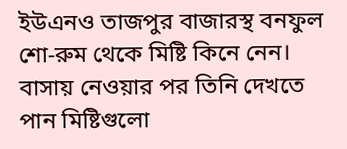ইউএনও তাজপুর বাজারস্থ বনফুল শো-রুম থেকে মিষ্টি কিনে নেন। বাসায় নেওয়ার পর তিনি দেখতে পান মিষ্টিগুলো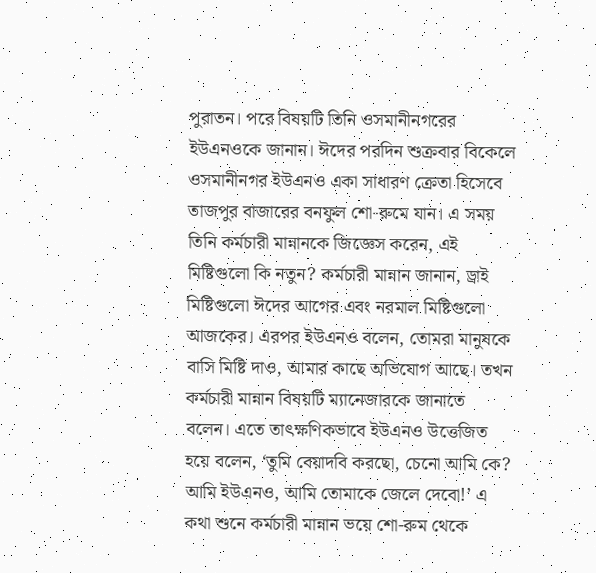পুরাতন। পরে বিষয়টি তিনি ওসমানীনগরের ইউএনওকে জানান। ঈদের পরদিন শুক্রবার বিকেলে ওসমানীনগর ইউএনও একা সাধারণ ক্রেতা হিসেবে তাজপুর বাজারের বনফুল শো-রুমে যান। এ সময় তিনি কর্মচারী মান্নানকে জিজ্ঞেস করেন, এই মিষ্টিগুলো কি নতুন? কর্মচারী মান্নান জানান, ড্রাই মিষ্টিগুলো ঈদের আগের এবং নরমাল মিষ্টিগুলো আজকের। এরপর ইউএনও বলেন, তোমরা মানুষকে বাসি মিষ্টি দাও, আমার কাছে অভিযোগ আছে। তখন কর্মচারী মান্নান বিষয়টি ম্যানেজারকে জানাতে বলেন। এতে তাৎক্ষণিকভাবে ইউএনও উত্তেজিত হয়ে বলেন, ‘তুমি বেয়াদবি করছো, চেনো আমি কে? আমি ইউএনও, আমি তোমাকে জেলে দেবো!’ এ কথা শুনে কর্মচারী মান্নান ভয়ে শো-রুম থেকে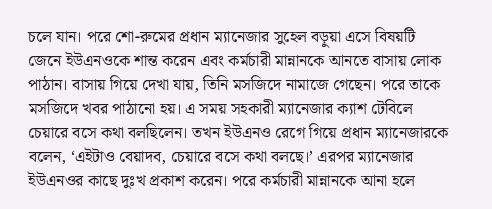চলে যান। পরে শো-রুমের প্রধান ম্যানেজার সুহেল বড়ুয়া এসে বিষয়টি জেনে ইউএনওকে শান্ত করেন এবং কর্মচারী মান্নানকে আনতে বাসায় লোক পাঠান। বাসায় গিয়ে দেখা যায়, তিনি মসজিদে নামাজে গেছেন। পরে তাকে মসজিদে খবর পাঠানো হয়। এ সময় সহকারী ম্যানেজার ক্যাশ টেবিলে চেয়ারে বসে কথা বলছিলেন। তখন ইউএনও রেগে গিয়ে প্রধান ম্যানেজারকে বলেন, ‘এইটাও বেয়াদব, চেয়ারে বসে কথা বলছে।’ এরপর ম্যানেজার ইউএনওর কাছে দুঃখ প্রকাশ করেন। পরে কর্মচারী মান্নানকে আনা হলে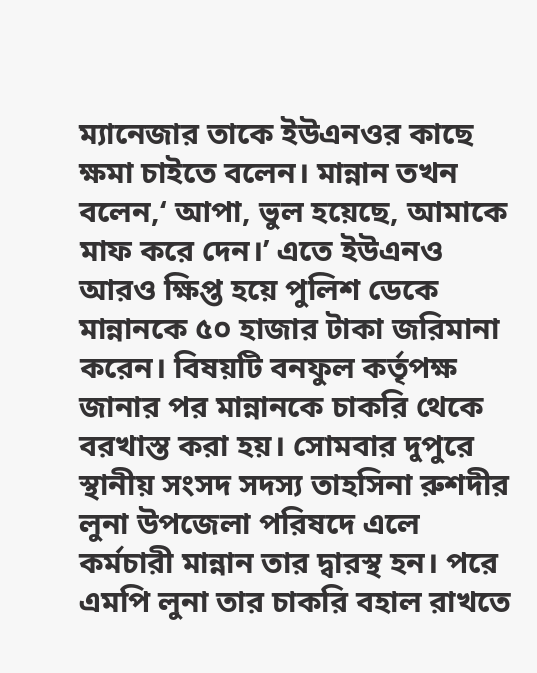ম্যানেজার তাকে ইউএনওর কাছে ক্ষমা চাইতে বলেন। মান্নান তখন বলেন,‘ আপা, ভুল হয়েছে, আমাকে মাফ করে দেন।’ এতে ইউএনও আরও ক্ষিপ্ত হয়ে পুলিশ ডেকে মান্নানকে ৫০ হাজার টাকা জরিমানা করেন। বিষয়টি বনফুল কর্তৃপক্ষ জানার পর মান্নানকে চাকরি থেকে বরখাস্ত করা হয়। সোমবার দুপুরে স্থানীয় সংসদ সদস্য তাহসিনা রুশদীর লুনা উপজেলা পরিষদে এলে কর্মচারী মান্নান তার দ্বারস্থ হন। পরে এমপি লুনা তার চাকরি বহাল রাখতে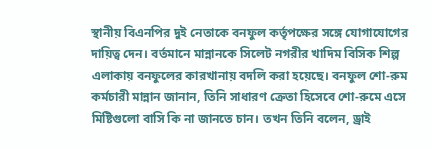স্থানীয় বিএনপির দুই নেতাকে বনফুল কর্তৃপক্ষের সঙ্গে যোগাযোগের দায়িত্ব দেন। বর্তমানে মান্নানকে সিলেট নগরীর খাদিম বিসিক শিল্প এলাকায় বনফুলের কারখানায় বদলি করা হয়েছে। বনফুল শো-রুম কর্মচারী মান্নান জানান, তিনি সাধারণ ক্রেতা হিসেবে শো-রুমে এসে মিষ্টিগুলো বাসি কি না জানতে চান। তখন তিনি বলেন, ড্রাই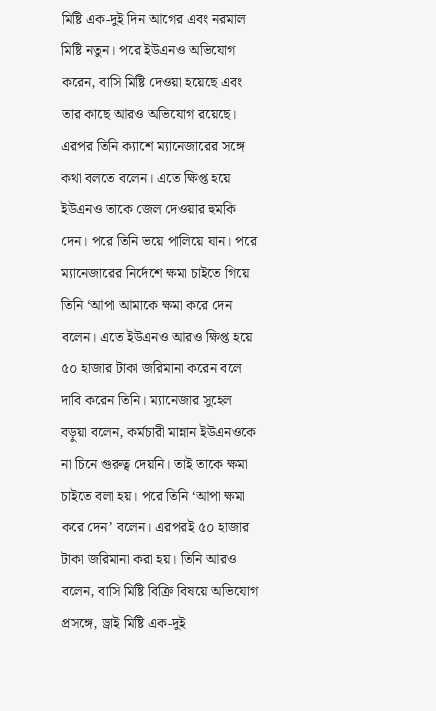মিষ্টি এক-দুই দিন আগের এবং নরমাল মিষ্টি নতুন। পরে ইউএনও অভিযোগ করেন, বাসি মিষ্টি দেওয়া হয়েছে এবং তার কাছে আরও অভিযোগ রয়েছে। এরপর তিনি ক্যাশে ম্যানেজারের সঙ্গে কথা বলতে বলেন। এতে ক্ষিপ্ত হয়ে ইউএনও তাকে জেল দেওয়ার হুমকি দেন। পরে তিনি ভয়ে পালিয়ে যান। পরে ম্যানেজারের নির্দেশে ক্ষমা চাইতে গিয়ে তিনি ‘আপা আমাকে ক্ষমা করে দেন বলেন। এতে ইউএনও আরও ক্ষিপ্ত হয়ে ৫০ হাজার টাকা জরিমানা করেন বলে দাবি করেন তিনি। ম্যানেজার সুহেল বড়ুয়া বলেন, কর্মচারী মান্নান ইউএনওকে না চিনে গুরুত্ব দেয়নি। তাই তাকে ক্ষমা চাইতে বলা হয়। পরে তিনি ‘আপা ক্ষমা করে দেন’ বলেন। এরপরই ৫০ হাজার টাকা জরিমানা করা হয়। তিনি আরও বলেন, বাসি মিষ্টি বিক্রি বিষয়ে অভিযোগ প্রসঙ্গে, ড্রাই মিষ্টি এক-দুই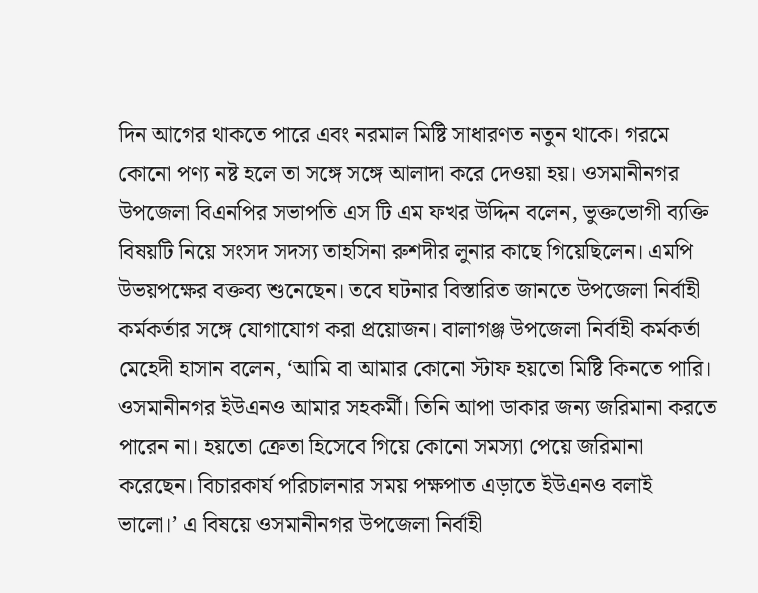দিন আগের থাকতে পারে এবং নরমাল মিষ্টি সাধারণত নতুন থাকে। গরমে কোনো পণ্য নষ্ট হলে তা সঙ্গে সঙ্গে আলাদা করে দেওয়া হয়। ওসমানীনগর উপজেলা বিএনপির সভাপতি এস টি এম ফখর উদ্দিন বলেন, ভুক্তভোগী ব্যক্তি বিষয়টি নিয়ে সংসদ সদস্য তাহসিনা রুশদীর লুনার কাছে গিয়েছিলেন। এমপি উভয়পক্ষের বক্তব্য শুনেছেন। তবে ঘটনার বিস্তারিত জানতে উপজেলা নির্বাহী কর্মকর্তার সঙ্গে যোগাযোগ করা প্রয়োজন। বালাগঞ্জ উপজেলা নির্বাহী কর্মকর্তা মেহেদী হাসান বলেন, ‘আমি বা আমার কোনো স্টাফ হয়তো মিষ্টি কিনতে পারি। ওসমানীনগর ইউএনও আমার সহকর্মী। তিনি আপা ডাকার জন্য জরিমানা করতে পারেন না। হয়তো ক্রেতা হিসেবে গিয়ে কোনো সমস্যা পেয়ে জরিমানা করেছেন। বিচারকার্য পরিচালনার সময় পক্ষপাত এড়াতে ইউএনও বলাই ভালো।’ এ বিষয়ে ওসমানীনগর উপজেলা নির্বাহী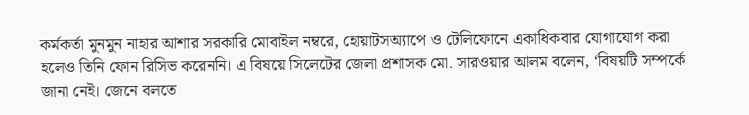কর্মকর্তা মুনমুন নাহার আশার সরকারি মোবাইল নম্বরে, হোয়াটসঅ্যাপে ও টেলিফোনে একাধিকবার যোগাযোগ করা হলেও তিনি ফোন রিসিভ করেননি। এ বিষয়ে সিলেটের জেলা প্রশাসক মো. সারওয়ার আলম বলেন, ‘বিষয়টি সম্পর্কে জানা নেই। জেনে বলতে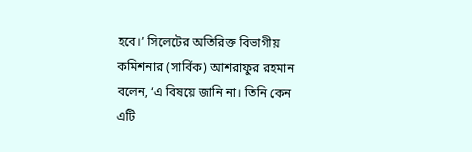হবে।’ সিলেটের অতিরিক্ত বিভাগীয় কমিশনার (সার্বিক) আশরাফুর রহমান বলেন, ‘এ বিষয়ে জানি না। তিনি কেন এটি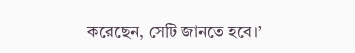করেছেন, সেটি জানতে হবে।’